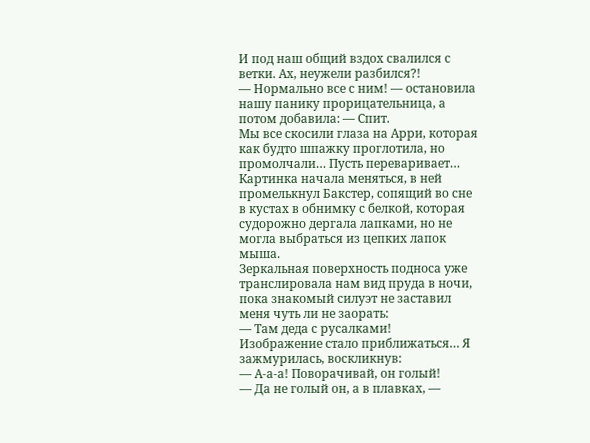И под наш общий вздох свалился с ветки. Ах, неужели разбился?!
— Нормально все с ним! — остановила нашу панику прорицательница, а потом добавила: — Спит.
Мы все скосили глаза на Арри, которая как будто шпажку проглотила, но промолчали… Пусть переваривает…
Картинка начала меняться, в ней промелькнул Бакстер, сопящий во сне в кустах в обнимку с белкой, которая судорожно дергала лапками, но не могла выбраться из цепких лапок мыша.
Зеркальная поверхность подноса уже транслировала нам вид пруда в ночи, пока знакомый силуэт не заставил меня чуть ли не заорать:
— Там деда с русалками!
Изображение стало приближаться… Я зажмурилась, воскликнув:
— А-а-а! Поворачивай, он голый!
— Да не голый он, а в плавках, —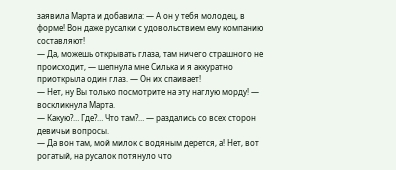заявила Марта и добавила: — А он у тебя молодец, в форме! Вон даже русалки с удовольствием ему компанию составляют!
— Да, можешь открывать глаза, там ничего страшного не происходит, — шепнула мне Силька и я аккуратно приоткрыла один глаз. — Он их спаивает!
— Нет, ну Вы только посмотрите на эту наглую морду! — воскликнула Марта.
— Какую?… Где?… Что там?… — раздались со всех сторон девичьи вопросы.
— Да вон там, мой милок с водяным дерется, а! Нет, вот рогатый, на русалок потянуло что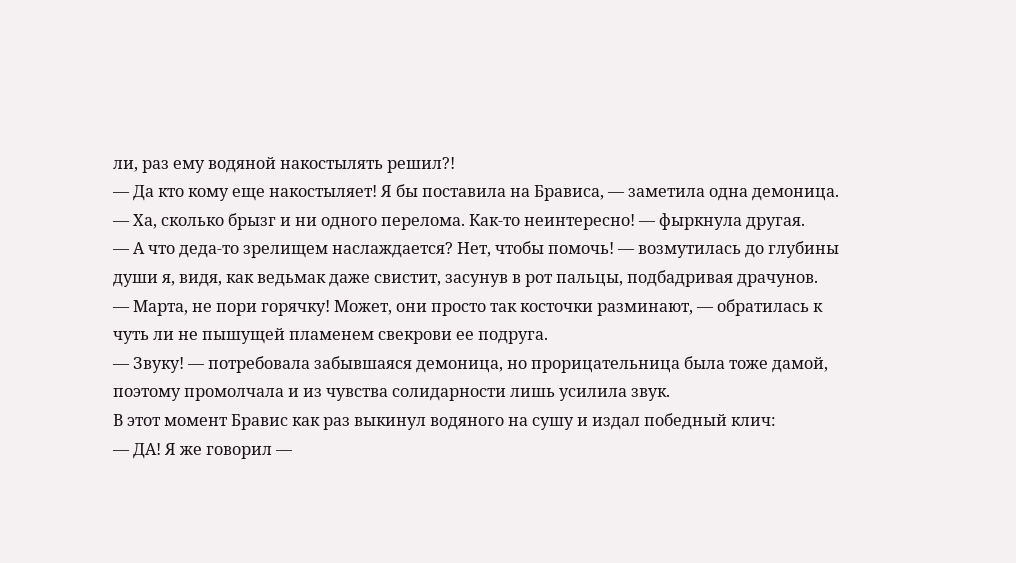ли, раз ему водяной накостылять решил?!
— Да кто кому еще накостыляет! Я бы поставила на Брависа, — заметила одна демоница.
— Ха, сколько брызг и ни одного перелома. Как-то неинтересно! — фыркнула другая.
— А что деда-то зрелищем наслаждается? Нет, чтобы помочь! — возмутилась до глубины души я, видя, как ведьмак даже свистит, засунув в рот пальцы, подбадривая драчунов.
— Марта, не пори горячку! Может, они просто так косточки разминают, — обратилась к чуть ли не пышущей пламенем свекрови ее подруга.
— Звуку! — потребовала забывшаяся демоница, но прорицательница была тоже дамой, поэтому промолчала и из чувства солидарности лишь усилила звук.
В этот момент Бравис как раз выкинул водяного на сушу и издал победный клич:
— ДА! Я же говорил —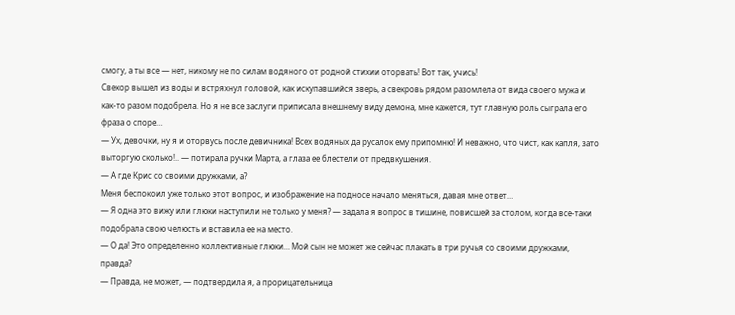смогу, а ты все — нет, никому не по силам водяного от родной стихии оторвать! Вот так, учись!
Свекор вышел из воды и встряхнул головой, как искупавшийся зверь, а свекровь рядом разомлела от вида своего мужа и как-то разом подобрела. Но я не все заслуги приписала внешнему виду демона, мне кажется, тут главную роль сыграла его фраза о споре…
— Ух, девочки, ну я и оторвусь после девичника! Всех водяных да русалок ему припомню! И неважно, что чист, как капля, зато выторгую сколько!.. — потирала ручки Марта, а глаза ее блестели от предвкушения.
— А где Крис со своими дружками, а?
Меня беспокоил уже только этот вопрос, и изображение на подносе начало меняться, давая мне ответ…
— Я одна это вижу или глюки наступили не только у меня? — задала я вопрос в тишине, повисшей за столом, когда все-таки подобрала свою челюсть и вставила ее на место.
— О да! Это определенно коллективные глюки… Мой сын не может же сейчас плакать в три ручья со своими дружками, правда?
— Правда, не может, — подтвердила я, а прорицательница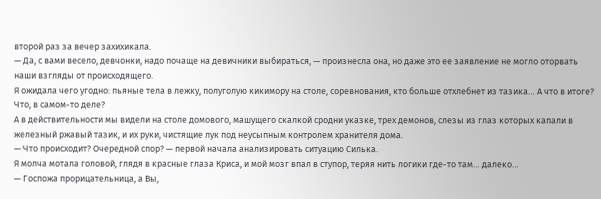второй раз за вечер захихикала.
— Да, с вами весело, девчонки, надо почаще на девичники выбираться, — произнесла она, но даже это ее заявление не могло оторвать наши взгляды от происходящего.
Я ожидала чего угодно: пьяные тела в лежку, полуголую кикимору на столе, соревнования, кто больше отхлебнет из тазика… А что в итоге?
Что, в самом-то деле?
А в действительности мы видели на столе домового, машущего скалкой сродни указке, трех демонов, слезы из глаз которых капали в железный ржавый тазик, и их руки, чистящие лук под неусыпным контролем хранителя дома.
— Что происходит? Очередной спор? — первой начала анализировать ситуацию Силька.
Я молча мотала головой, глядя в красные глаза Криса, и мой мозг впал в ступор, теряя нить логики где-то там… далеко…
— Госпожа прорицательница, а Вы,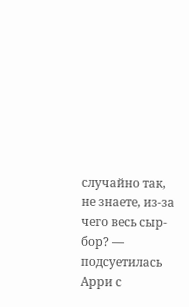случайно так, не знаете, из-за чего весь сыр-бор? — подсуетилась Арри с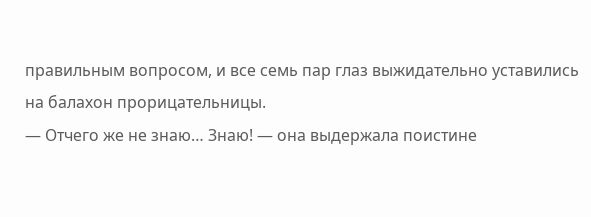правильным вопросом, и все семь пар глаз выжидательно уставились на балахон прорицательницы.
— Отчего же не знаю… Знаю! — она выдержала поистине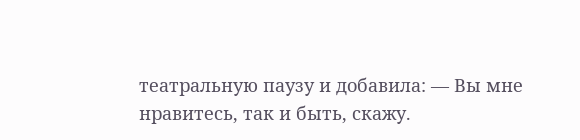театральную паузу и добавила: — Вы мне нравитесь, так и быть, скажу.